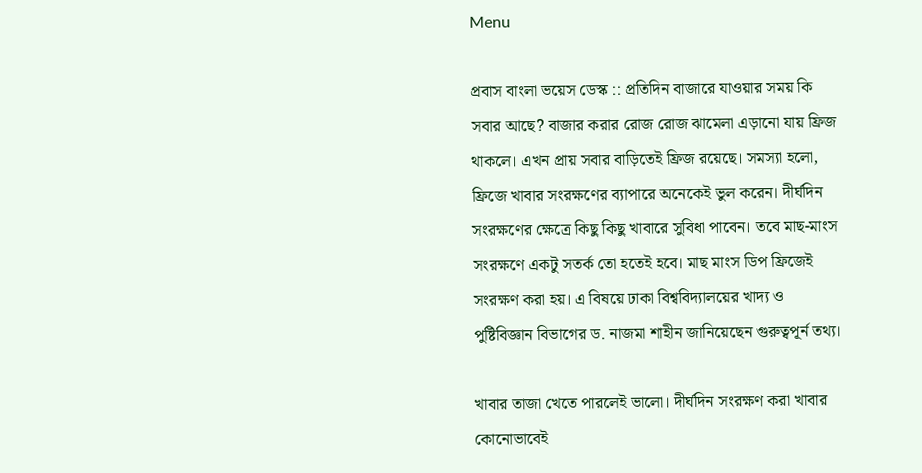Menu

প্রবাস বাংলা ভয়েস ডেস্ক :: প্রতিদিন বাজারে যাওয়ার সময় কি সবার আছে? বাজার করার রোজ রোজ ঝামেলা এড়ানো যায় ফ্রিজ থাকলে। এখন প্রায় সবার বাড়িতেই ফ্রিজ রয়েছে। সমস্যা হলো, ফ্রিজে খাবার সংরক্ষণের ব্যাপারে অনেকেই ভুল করেন। দীর্ঘদিন সংরক্ষণের ক্ষেত্রে কিছু কিছু খাবারে সুবিধা পাবেন। তবে মাছ-মাংস সংরক্ষণে একটু সতর্ক তো হতেই হবে। মাছ মাংস ডিপ ফ্রিজেই সংরক্ষণ করা হয়। এ বিষয়ে ঢাকা বিশ্ববিদ্যালয়ের খাদ্য ও পুষ্টিবিজ্ঞান বিভাগের ড. নাজমা শাহীন জানিয়েছেন গুরুত্বপূর্ন তথ্য।

খাবার তাজা খেতে পারলেই ভালো। দীর্ঘদিন সংরক্ষণ করা খাবার কোনোভাবেই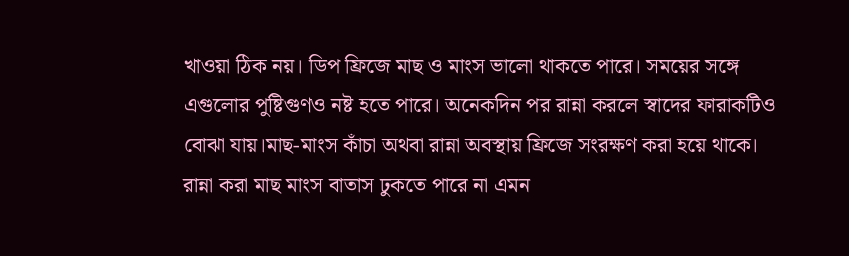খাওয়া ঠিক নয়। ডিপ ফ্রিজে মাছ ও মাংস ভালো থাকতে পারে। সময়ের সঙ্গে এগুলোর পুষ্টিগুণও নষ্ট হতে পারে। অনেকদিন পর রান্না করলে স্বাদের ফারাকটিও বোঝা যায়।মাছ-মাংস কাঁচা অথবা রান্না অবস্থায় ফ্রিজে সংরক্ষণ করা হয়ে থাকে। রান্না করা মাছ মাংস বাতাস ঢুকতে পারে না এমন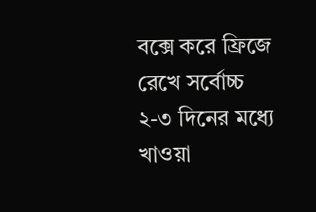বক্সে করে ফ্রিজে রেখে সর্বোচ্চ ২-৩ দিনের মধ্যে খাওয়া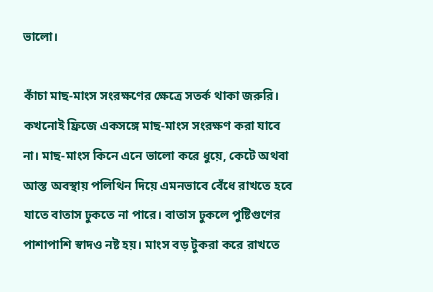ভালো।

কাঁচা মাছ-মাংস সংরক্ষণের ক্ষেত্রে সতর্ক থাকা জরুরি। কখনোই ফ্রিজে একসঙ্গে মাছ-মাংস সংরক্ষণ করা যাবে না। মাছ-মাংস কিনে এনে ভালো করে ধুয়ে, কেটে অথবা আস্ত অবস্থায় পলিথিন দিয়ে এমনভাবে বেঁধে রাখতে হবে যাতে বাতাস ঢুকতে না পারে। বাতাস ঢুকলে পুষ্টিগুণের পাশাপাশি স্বাদও নষ্ট হয়। মাংস বড় টুকরা করে রাখতে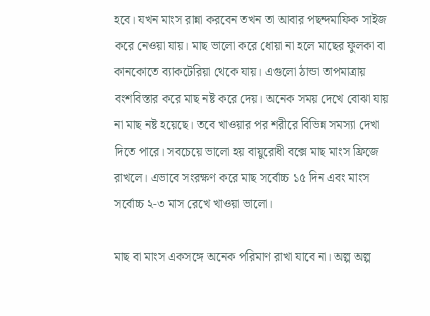হবে। যখন মাংস রান্না করবেন তখন তা আবার পছন্দমাফিক সাইজ করে নেওয়া যায়। মাছ ভালো করে ধোয়া না হলে মাছের ফুলকা বা কানকোতে ব্যাকটেরিয়া থেকে যায়। এগুলো ঠান্ডা তাপমাত্রায় বংশবিস্তার করে মাছ নষ্ট করে দেয়। অনেক সময় দেখে বোঝা যায় না মাছ নষ্ট হয়েছে। তবে খাওয়ার পর শরীরে বিভিন্ন সমস্যা দেখা দিতে পারে। সবচেয়ে ভালো হয় বায়ুরোধী বক্সে মাছ মাংস ফ্রিজে রাখলে। এভাবে সংরক্ষণ করে মাছ সর্বোচ্চ ১৫ দিন এবং মাংস সর্বোচ্চ ২-৩ মাস রেখে খাওয়া ভালো।

মাছ বা মাংস একসঙ্গে অনেক পরিমাণ রাখা যাবে না। অল্প অল্প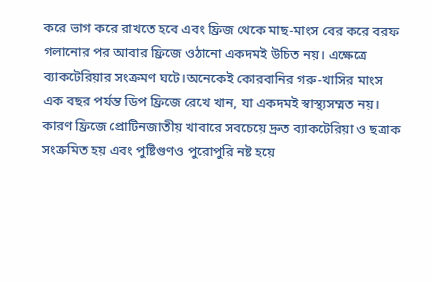করে ভাগ করে রাখতে হবে এবং ফ্রিজ থেকে মাছ-মাংস বের করে বরফ গলানোর পর আবার ফ্রিজে ওঠানো একদমই উচিত নয়। এক্ষেত্রে ব্যাকটেরিয়ার সংক্রমণ ঘটে।অনেকেই কোরবানির গরু-খাসির মাংস এক বছর পর্যন্ত ডিপ ফ্রিজে রেখে খান, যা একদমই স্বাস্থ্যসম্মত নয়। কারণ ফ্রিজে প্রোটিনজাতীয় খাবারে সবচেয়ে দ্রুত ব্যাকটেরিয়া ও ছত্রাক সংক্রমিত হয় এবং পুষ্টিগুণও পুরোপুরি নষ্ট হয়ে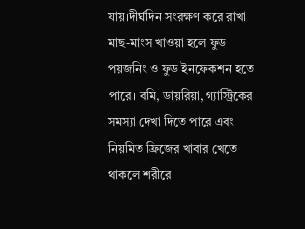যায়।দীর্ঘদিন সংরক্ষণ করে রাখা মাছ-মাংস খাওয়া হলে ফুড পয়জনিং ও ফুড ইনফেকশন হতে পারে। বমি, ডায়রিয়া, গ্যাস্ট্রিকের সমস্যা দেখা দিতে পারে এবং নিয়মিত ফ্রিজের খাবার খেতে থাকলে শরীরে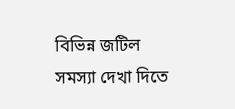বিভিন্ন জটিল সমস্যা দেখা দিতে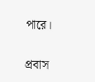পারে।

প্রবাস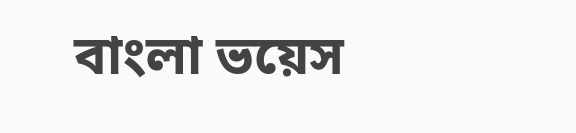বাংলা ভয়েস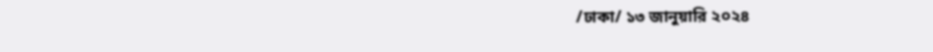/ঢাকা/ ১৩ জানুয়ারি ২০২৪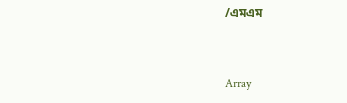/এমএম


Array